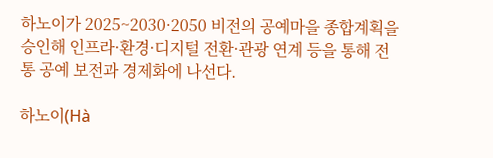하노이가 2025~2030·2050 비전의 공예마을 종합계획을 승인해 인프라·환경·디지털 전환·관광 연계 등을 통해 전통 공예 보전과 경제화에 나선다.

하노이(Hà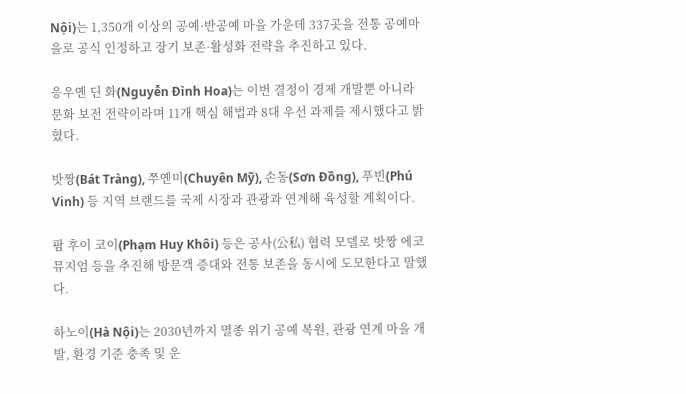Nội)는 1,350개 이상의 공예·반공예 마을 가운데 337곳을 전통 공예마을로 공식 인정하고 장기 보존·활성화 전략을 추진하고 있다.

응우옌 딘 화(Nguyễn Đình Hoa)는 이번 결정이 경제 개발뿐 아니라 문화 보전 전략이라며 11개 핵심 해법과 8대 우선 과제를 제시했다고 밝혔다.

밧짱(Bát Tràng), 쭈옌미(Chuyên Mỹ), 손동(Sơn Đồng), 푸빈(Phú Vinh) 등 지역 브랜드를 국제 시장과 관광과 연계해 육성할 계획이다.

팜 후이 코이(Phạm Huy Khôi) 등은 공사(公私) 협력 모델로 밧짱 에코뮤지엄 등을 추진해 방문객 증대와 전통 보존을 동시에 도모한다고 말했다.

하노이(Hà Nội)는 2030년까지 멸종 위기 공예 복원, 관광 연계 마을 개발, 환경 기준 충족 및 운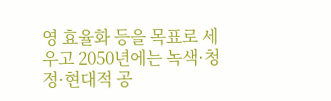영 효율화 등을 목표로 세우고 2050년에는 녹색·청정·현대적 공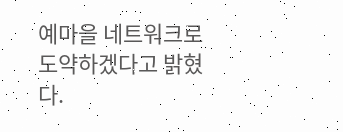예마을 네트워크로 도약하겠다고 밝혔다.